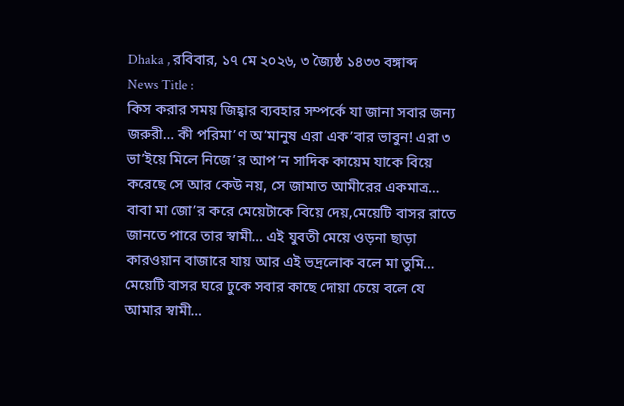Dhaka , রবিবার, ১৭ মে ২০২৬, ৩ জ্যৈষ্ঠ ১৪৩৩ বঙ্গাব্দ
News Title :
কিস করার সময় জিহ্বার ব্যবহার সম্পর্কে যা জানা সবার জন্য জরুরী… কী পরিমা’ণ অ’মানুষ এরা এক’বার ভাবুন! এরা ৩ ভা’ইয়ে মিলে নিজে’র আপ’ন সাদিক কায়েম যাকে বিয়ে করেছে সে আর কেউ নয়, সে জামাত আমীরের একমাত্র… বাবা মা জো’র করে মেয়েটাকে বিয়ে দেয়,মেয়েটি বাসর রাতে জানতে পারে তার স্বামী… এই যুবতী মেয়ে ওড়না ছাড়া কারওয়ান বাজারে যায় আর এই ভদ্রলোক বলে মা তুমি… মেয়েটি বাসর ঘরে ঢুকে সবার কাছে দোয়া চেয়ে বলে যে আমার স্বামী…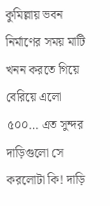কুমিল্লায় ভবন নির্মাণের সময় মাটি খনন করতে গিয়ে বেরিয়ে এলো ৫০০… এত সুন্দর দাড়িগুলো সে করলোটা কি! দাড়ি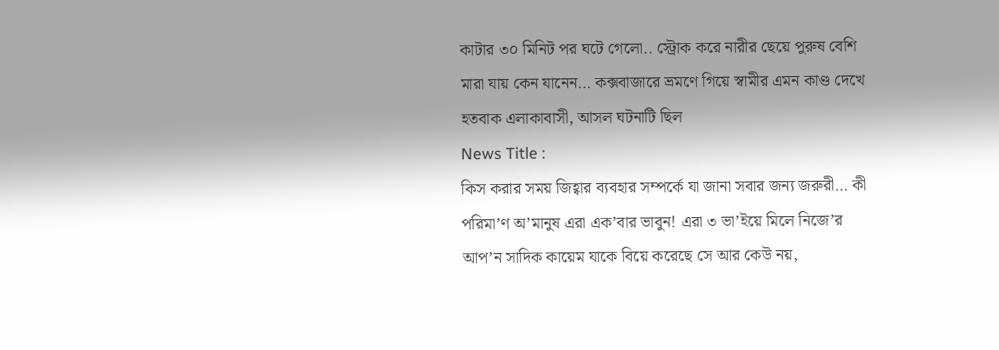কাটার ৩০ মিনিট পর ঘটে গেলো.. স্ট্রোক করে নারীর ছেয়ে পুরুষ বেশি মারা যায় কেন যানেন… কক্সবাজারে ভ্রমণে গিয়ে স্বামীর এমন কাণ্ড দেখে হতবাক এলাকাবাসী, আসল ঘটনাটি ছিল
News Title :
কিস করার সময় জিহ্বার ব্যবহার সম্পর্কে যা জানা সবার জন্য জরুরী… কী পরিমা’ণ অ’মানুষ এরা এক’বার ভাবুন! এরা ৩ ভা’ইয়ে মিলে নিজে’র আপ’ন সাদিক কায়েম যাকে বিয়ে করেছে সে আর কেউ নয়,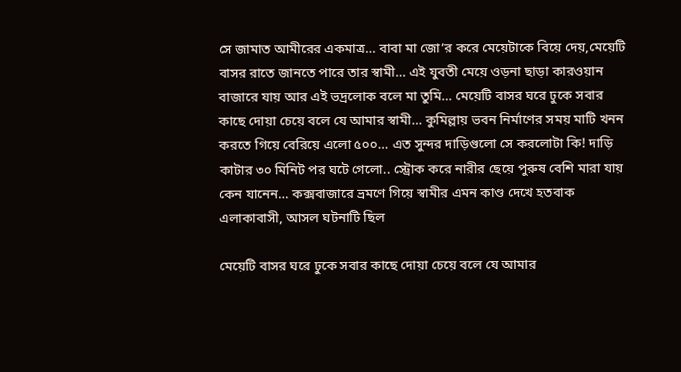সে জামাত আমীরের একমাত্র… বাবা মা জো’র করে মেয়েটাকে বিয়ে দেয়,মেয়েটি বাসর রাতে জানতে পারে তার স্বামী… এই যুবতী মেয়ে ওড়না ছাড়া কারওয়ান বাজারে যায় আর এই ভদ্রলোক বলে মা তুমি… মেয়েটি বাসর ঘরে ঢুকে সবার কাছে দোয়া চেয়ে বলে যে আমার স্বামী… কুমিল্লায় ভবন নির্মাণের সময় মাটি খনন করতে গিয়ে বেরিয়ে এলো ৫০০… এত সুন্দর দাড়িগুলো সে করলোটা কি! দাড়ি কাটার ৩০ মিনিট পর ঘটে গেলো.. স্ট্রোক করে নারীর ছেয়ে পুরুষ বেশি মারা যায় কেন যানেন… কক্সবাজারে ভ্রমণে গিয়ে স্বামীর এমন কাণ্ড দেখে হতবাক এলাকাবাসী, আসল ঘটনাটি ছিল

মেয়েটি বাসর ঘরে ঢুকে সবার কাছে দোয়া চেয়ে বলে যে আমার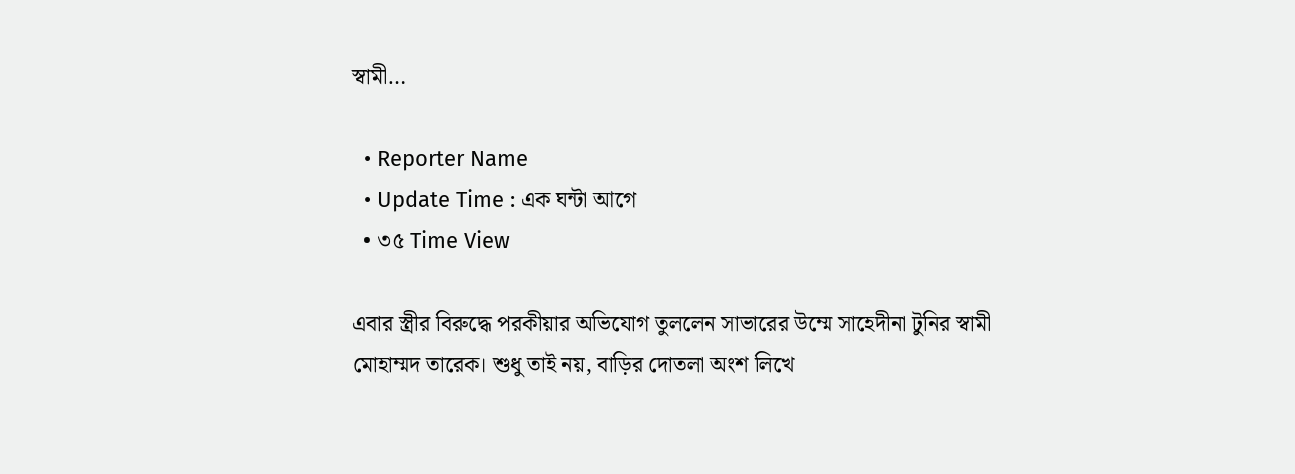স্বামী…

  • Reporter Name
  • Update Time : এক ঘন্টা আগে
  • ৩৫ Time View

এবার স্ত্রীর বিরুদ্ধে পরকীয়ার অভিযোগ তুললেন সাভারের উম্মে সাহেদীনা টুনির স্বামী মোহাম্মদ তারেক। শুধু তাই নয়, বাড়ির দোতলা অংশ লিখে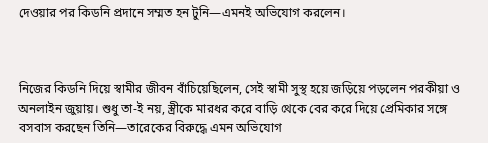দেওয়ার পর কিডনি প্রদানে সম্মত হন টুনি—এমনই অভিযোগ করলেন।



নিজের কিডনি দিয়ে স্বামীর জীবন বাঁচিয়েছিলেন, সেই স্বামী সুস্থ হয়ে জড়িয়ে পড়লেন পরকীয়া ও অনলাইন জুয়ায়। শুধু তা-ই নয়, স্ত্রীকে মারধর করে বাড়ি থেকে বের করে দিয়ে প্রেমিকার সঙ্গে বসবাস করছেন তিনি—তারেকের বিরুদ্ধে এমন অভিযোগ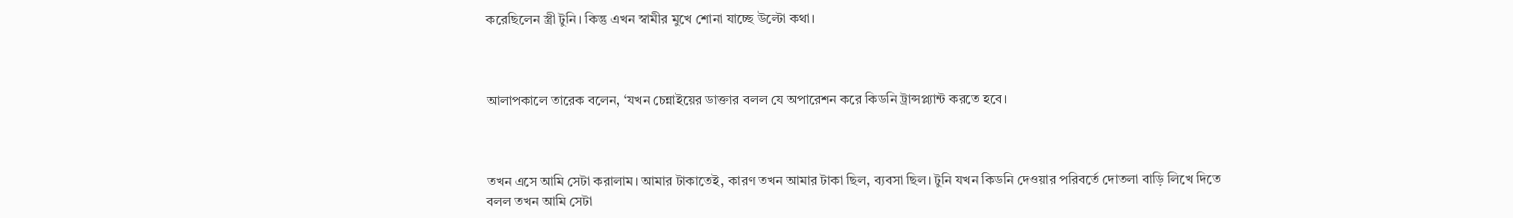করেছিলেন স্ত্রী টুনি। কিন্তু এখন স্বামীর মুখে শোনা যাচ্ছে উল্টো কথা।



আলাপকালে তারেক বলেন, ‘যখন চেন্নাইয়ের ডাক্তার বলল যে অপারেশন করে কিডনি ট্রান্সপ্ল্যান্ট করতে হবে।



তখন এসে আমি সেটা করালাম। আমার টাকাতেই, কারণ তখন আমার টাকা ছিল, ব্যবসা ছিল। টুনি যখন কিডনি দেওয়ার পরিবর্তে দোতলা বাড়ি লিখে দিতে বলল তখন আমি সেটা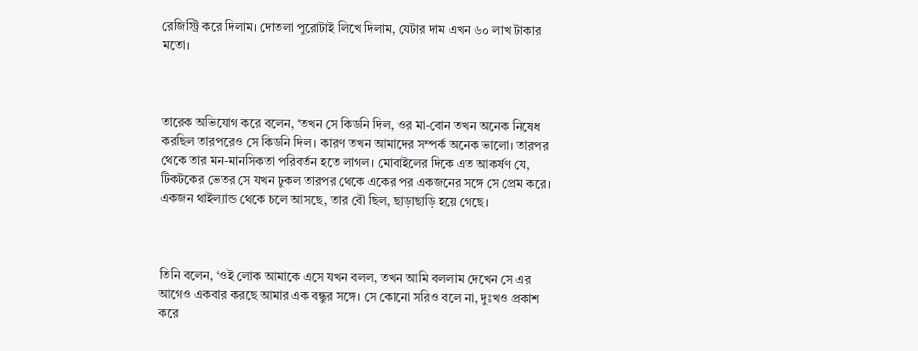রেজিস্ট্রি করে দিলাম। দোতলা পুরোটাই লিখে দিলাম, যেটার দাম এখন ৬০ লাখ টাকার মতো।



তারেক অভিযোগ করে বলেন, ‘তখন সে কিডনি দিল, ওর মা-বোন তখন অনেক নিষেধ করছিল তারপরেও সে কিডনি দিল। কারণ তখন আমাদের সম্পর্ক অনেক ভালো। তারপর থেকে তার মন-মানসিকতা পরিবর্তন হতে লাগল। মোবাইলের দিকে এত আকর্ষণ যে, টিকটকের ভেতর সে যখন ঢুকল তারপর থেকে একের পর একজনের সঙ্গে সে প্রেম করে। একজন থাইল্যান্ড থেকে চলে আসছে, তার বৌ ছিল, ছাড়াছাড়ি হয়ে গেছে।



তিনি বলেন, ‘ওই লোক আমাকে এসে যখন বলল, তখন আমি বললাম দেখেন সে এর আগেও একবার করছে আমার এক বন্ধুর সঙ্গে। সে কোনো সরিও বলে না, দুঃখও প্রকাশ করে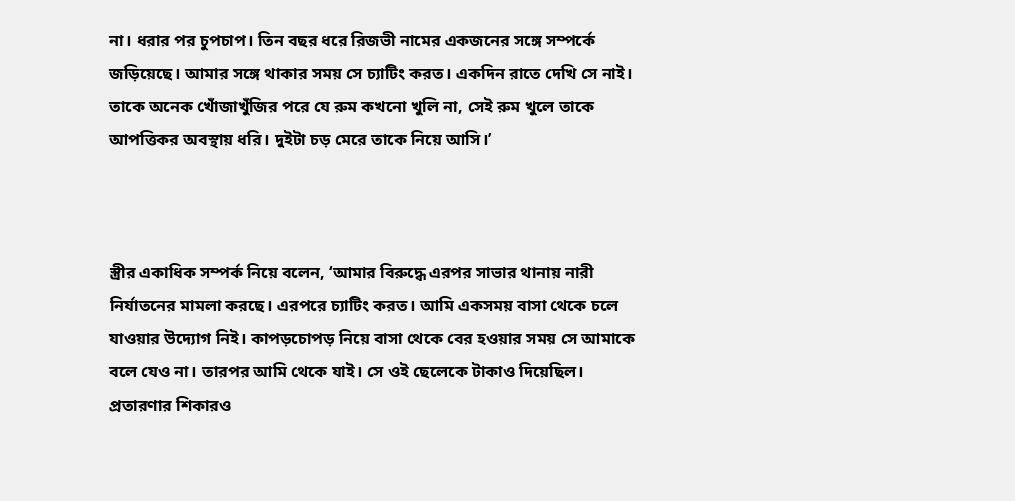না। ধরার পর চুপচাপ। তিন বছর ধরে রিজভী নামের একজনের সঙ্গে সম্পর্কে জড়িয়েছে। আমার সঙ্গে থাকার সময় সে চ্যাটিং করত। একদিন রাতে দেখি সে নাই। তাকে অনেক খোঁজাখুঁজির পরে যে রুম কখনো খুলি না, সেই রুম খুলে তাকে আপত্তিকর অবস্থায় ধরি। দুইটা চড় মেরে তাকে নিয়ে আসি।’



স্ত্রীর একাধিক সম্পর্ক নিয়ে বলেন, ‘আমার বিরুদ্ধে এরপর সাভার থানায় নারী নির্যাতনের মামলা করছে। এরপরে চ্যাটিং করত। আমি একসময় বাসা থেকে চলে যাওয়ার উদ্যোগ নিই। কাপড়চোপড় নিয়ে বাসা থেকে বের হওয়ার সময় সে আমাকে বলে যেও না। তারপর আমি থেকে যাই। সে ওই ছেলেকে টাকাও দিয়েছিল। প্রতারণার শিকারও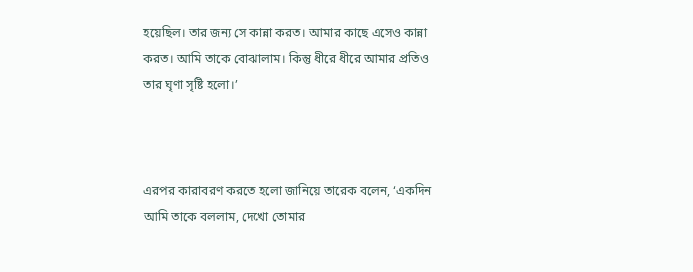হয়েছিল। তার জন্য সে কান্না করত। আমার কাছে এসেও কান্না করত। আমি তাকে বোঝালাম। কিন্তু ধীরে ধীরে আমার প্রতিও তার ঘৃণা সৃষ্টি হলো।’



এরপর কারাবরণ করতে হলো জানিয়ে তারেক বলেন, ‘একদিন আমি তাকে বললাম, দেখো তোমার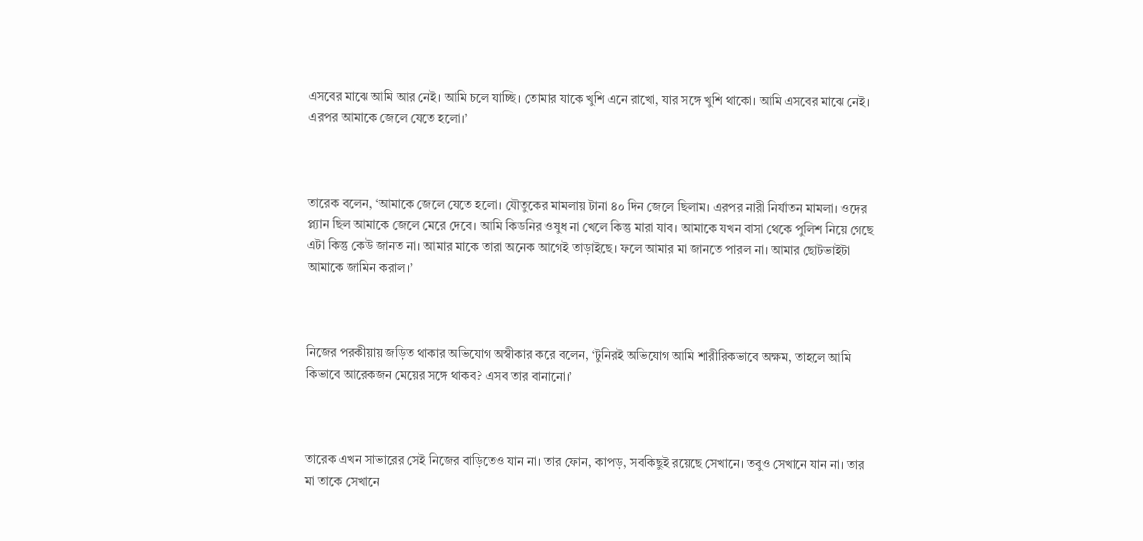এসবের মাঝে আমি আর নেই। আমি চলে যাচ্ছি। তোমার যাকে খুশি এনে রাখো, যার সঙ্গে খুশি থাকো। আমি এসবের মাঝে নেই। এরপর আমাকে জেলে যেতে হলো।’



তারেক বলেন, ‘আমাকে জেলে যেতে হলো। যৌতুকের মামলায় টানা ৪০ দিন জেলে ছিলাম। এরপর নারী নির্যাতন মামলা। ওদের প্ল্যান ছিল আমাকে জেলে মেরে দেবে। আমি কিডনির ওষুধ না খেলে কিন্তু মারা যাব। আমাকে যখন বাসা থেকে পুলিশ নিয়ে গেছে এটা কিন্তু কেউ জানত না। আমার মাকে তারা অনেক আগেই তাড়াইছে। ফলে আমার মা জানতে পারল না। আমার ছোটভাইটা আমাকে জামিন করাল।’



নিজের পরকীয়ায় জড়িত থাকার অভিযোগ অস্বীকার করে বলেন, ‘টুনিরই অভিযোগ আমি শারীরিকভাবে অক্ষম, তাহলে আমি কিভাবে আরেকজন মেয়ের সঙ্গে থাকব? এসব তার বানানো।’



তারেক এখন সাভারের সেই নিজের বাড়িতেও যান না। তার ফোন, কাপড়, সবকিছুই রয়েছে সেখানে। তবুও সেখানে যান না। তার মা তাকে সেখানে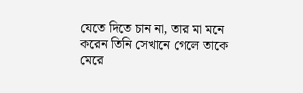যেতে দিতে চান না, তার মা মনে করেন তিনি সেখানে গেলে তাকে মেরে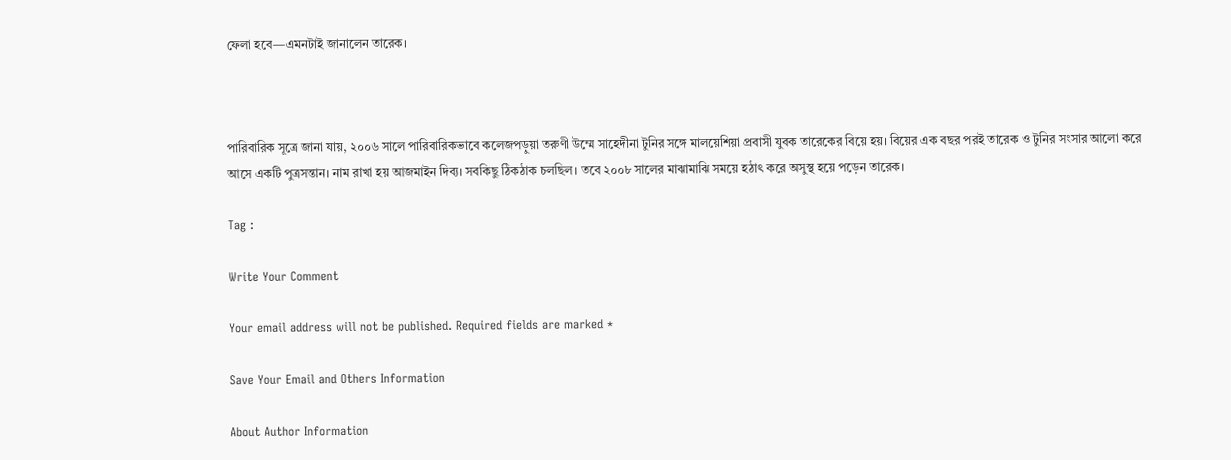ফেলা হবে—এমনটাই জানালেন তারেক।



পারিবারিক সূত্রে জানা যায়, ২০০৬ সালে পারিবারিকভাবে কলেজপড়ুয়া তরুণী উম্মে সাহেদীনা টুনির সঙ্গে মালয়েশিয়া প্রবাসী যুবক তারেকের বিয়ে হয়। বিয়ের এক বছর পরই তারেক ও টুনির সংসার আলো করে আসে একটি পুত্রসন্তান। নাম রাখা হয় আজমাইন দিব্য। সবকিছু ঠিকঠাক চলছিল। তবে ২০০৮ সালের মাঝামাঝি সময়ে হঠাৎ করে অসুস্থ হয়ে পড়েন তারেক।

Tag :

Write Your Comment

Your email address will not be published. Required fields are marked *

Save Your Email and Others Information

About Author Information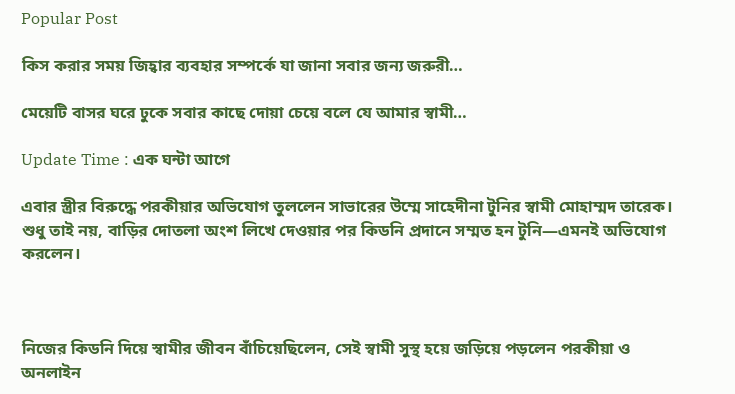Popular Post

কিস করার সময় জিহ্বার ব্যবহার সম্পর্কে যা জানা সবার জন্য জরুরী…

মেয়েটি বাসর ঘরে ঢুকে সবার কাছে দোয়া চেয়ে বলে যে আমার স্বামী…

Update Time : এক ঘন্টা আগে

এবার স্ত্রীর বিরুদ্ধে পরকীয়ার অভিযোগ তুললেন সাভারের উম্মে সাহেদীনা টুনির স্বামী মোহাম্মদ তারেক। শুধু তাই নয়, বাড়ির দোতলা অংশ লিখে দেওয়ার পর কিডনি প্রদানে সম্মত হন টুনি—এমনই অভিযোগ করলেন।



নিজের কিডনি দিয়ে স্বামীর জীবন বাঁচিয়েছিলেন, সেই স্বামী সুস্থ হয়ে জড়িয়ে পড়লেন পরকীয়া ও অনলাইন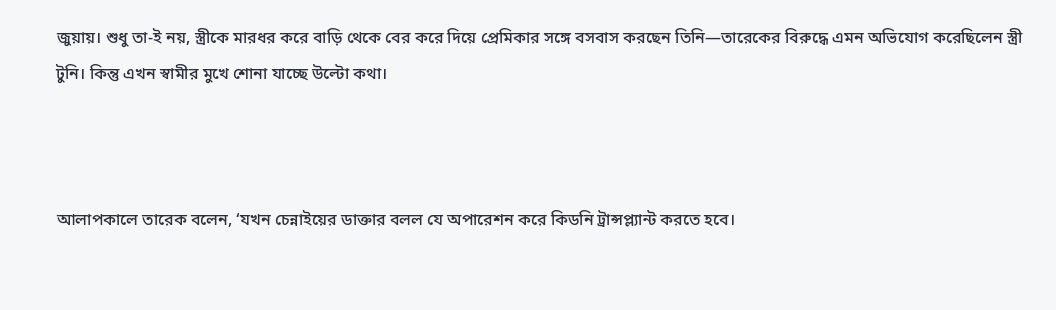জুয়ায়। শুধু তা-ই নয়, স্ত্রীকে মারধর করে বাড়ি থেকে বের করে দিয়ে প্রেমিকার সঙ্গে বসবাস করছেন তিনি—তারেকের বিরুদ্ধে এমন অভিযোগ করেছিলেন স্ত্রী টুনি। কিন্তু এখন স্বামীর মুখে শোনা যাচ্ছে উল্টো কথা।



আলাপকালে তারেক বলেন, ‘যখন চেন্নাইয়ের ডাক্তার বলল যে অপারেশন করে কিডনি ট্রান্সপ্ল্যান্ট করতে হবে।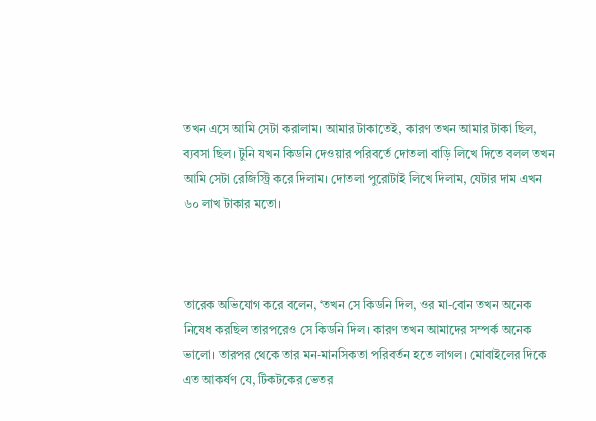তখন এসে আমি সেটা করালাম। আমার টাকাতেই, কারণ তখন আমার টাকা ছিল, ব্যবসা ছিল। টুনি যখন কিডনি দেওয়ার পরিবর্তে দোতলা বাড়ি লিখে দিতে বলল তখন আমি সেটা রেজিস্ট্রি করে দিলাম। দোতলা পুরোটাই লিখে দিলাম, যেটার দাম এখন ৬০ লাখ টাকার মতো।



তারেক অভিযোগ করে বলেন, ‘তখন সে কিডনি দিল, ওর মা-বোন তখন অনেক নিষেধ করছিল তারপরেও সে কিডনি দিল। কারণ তখন আমাদের সম্পর্ক অনেক ভালো। তারপর থেকে তার মন-মানসিকতা পরিবর্তন হতে লাগল। মোবাইলের দিকে এত আকর্ষণ যে, টিকটকের ভেতর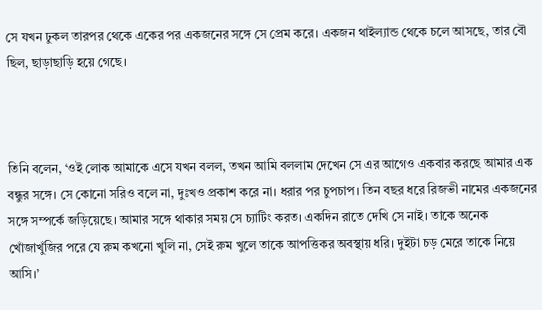সে যখন ঢুকল তারপর থেকে একের পর একজনের সঙ্গে সে প্রেম করে। একজন থাইল্যান্ড থেকে চলে আসছে, তার বৌ ছিল, ছাড়াছাড়ি হয়ে গেছে।



তিনি বলেন, ‘ওই লোক আমাকে এসে যখন বলল, তখন আমি বললাম দেখেন সে এর আগেও একবার করছে আমার এক বন্ধুর সঙ্গে। সে কোনো সরিও বলে না, দুঃখও প্রকাশ করে না। ধরার পর চুপচাপ। তিন বছর ধরে রিজভী নামের একজনের সঙ্গে সম্পর্কে জড়িয়েছে। আমার সঙ্গে থাকার সময় সে চ্যাটিং করত। একদিন রাতে দেখি সে নাই। তাকে অনেক খোঁজাখুঁজির পরে যে রুম কখনো খুলি না, সেই রুম খুলে তাকে আপত্তিকর অবস্থায় ধরি। দুইটা চড় মেরে তাকে নিয়ে আসি।’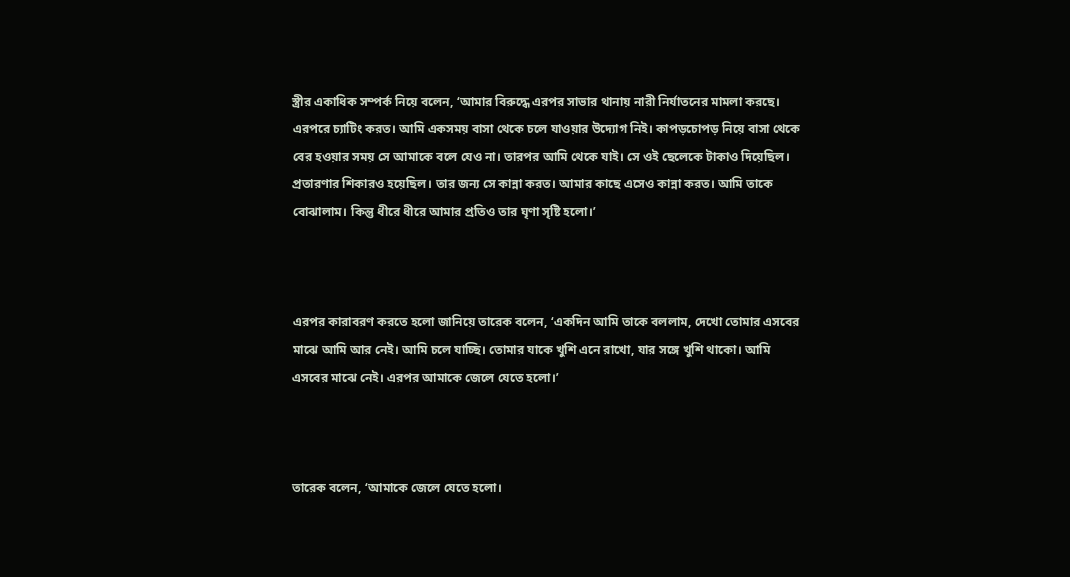স্ত্রীর একাধিক সম্পর্ক নিয়ে বলেন, ‘আমার বিরুদ্ধে এরপর সাভার থানায় নারী নির্যাতনের মামলা করছে। এরপরে চ্যাটিং করত। আমি একসময় বাসা থেকে চলে যাওয়ার উদ্যোগ নিই। কাপড়চোপড় নিয়ে বাসা থেকে বের হওয়ার সময় সে আমাকে বলে যেও না। তারপর আমি থেকে যাই। সে ওই ছেলেকে টাকাও দিয়েছিল। প্রতারণার শিকারও হয়েছিল। তার জন্য সে কান্না করত। আমার কাছে এসেও কান্না করত। আমি তাকে বোঝালাম। কিন্তু ধীরে ধীরে আমার প্রতিও তার ঘৃণা সৃষ্টি হলো।’



এরপর কারাবরণ করতে হলো জানিয়ে তারেক বলেন, ‘একদিন আমি তাকে বললাম, দেখো তোমার এসবের মাঝে আমি আর নেই। আমি চলে যাচ্ছি। তোমার যাকে খুশি এনে রাখো, যার সঙ্গে খুশি থাকো। আমি এসবের মাঝে নেই। এরপর আমাকে জেলে যেতে হলো।’



তারেক বলেন, ‘আমাকে জেলে যেতে হলো।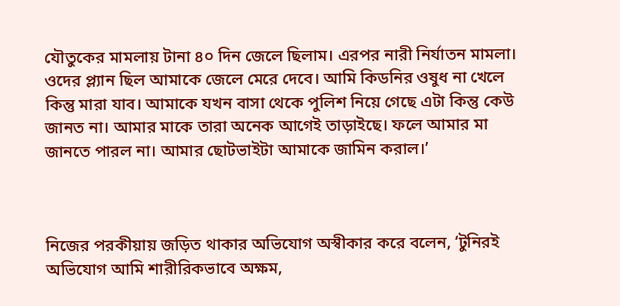যৌতুকের মামলায় টানা ৪০ দিন জেলে ছিলাম। এরপর নারী নির্যাতন মামলা। ওদের প্ল্যান ছিল আমাকে জেলে মেরে দেবে। আমি কিডনির ওষুধ না খেলে কিন্তু মারা যাব। আমাকে যখন বাসা থেকে পুলিশ নিয়ে গেছে এটা কিন্তু কেউ জানত না। আমার মাকে তারা অনেক আগেই তাড়াইছে। ফলে আমার মা জানতে পারল না। আমার ছোটভাইটা আমাকে জামিন করাল।’



নিজের পরকীয়ায় জড়িত থাকার অভিযোগ অস্বীকার করে বলেন, ‘টুনিরই অভিযোগ আমি শারীরিকভাবে অক্ষম,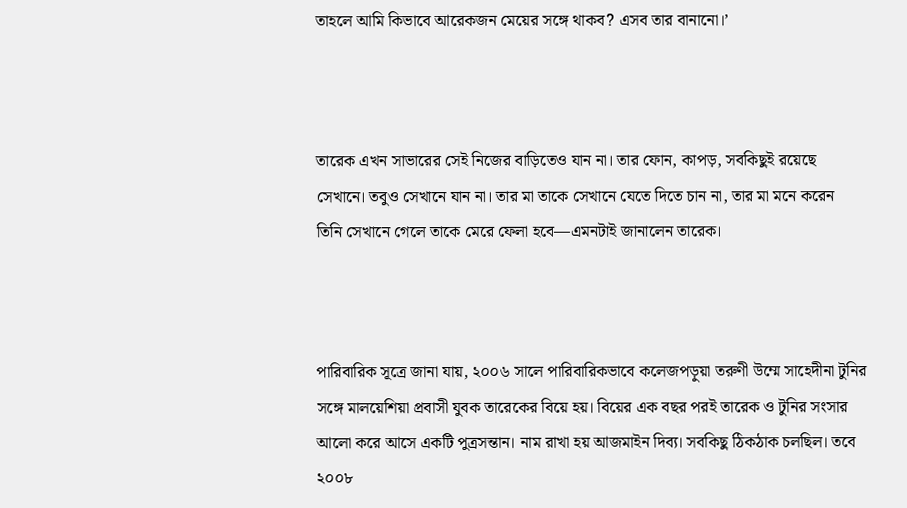তাহলে আমি কিভাবে আরেকজন মেয়ের সঙ্গে থাকব? এসব তার বানানো।’



তারেক এখন সাভারের সেই নিজের বাড়িতেও যান না। তার ফোন, কাপড়, সবকিছুই রয়েছে সেখানে। তবুও সেখানে যান না। তার মা তাকে সেখানে যেতে দিতে চান না, তার মা মনে করেন তিনি সেখানে গেলে তাকে মেরে ফেলা হবে—এমনটাই জানালেন তারেক।



পারিবারিক সূত্রে জানা যায়, ২০০৬ সালে পারিবারিকভাবে কলেজপড়ুয়া তরুণী উম্মে সাহেদীনা টুনির সঙ্গে মালয়েশিয়া প্রবাসী যুবক তারেকের বিয়ে হয়। বিয়ের এক বছর পরই তারেক ও টুনির সংসার আলো করে আসে একটি পুত্রসন্তান। নাম রাখা হয় আজমাইন দিব্য। সবকিছু ঠিকঠাক চলছিল। তবে ২০০৮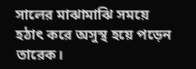সালের মাঝামাঝি সময়ে হঠাৎ করে অসুস্থ হয়ে পড়েন তারেক।